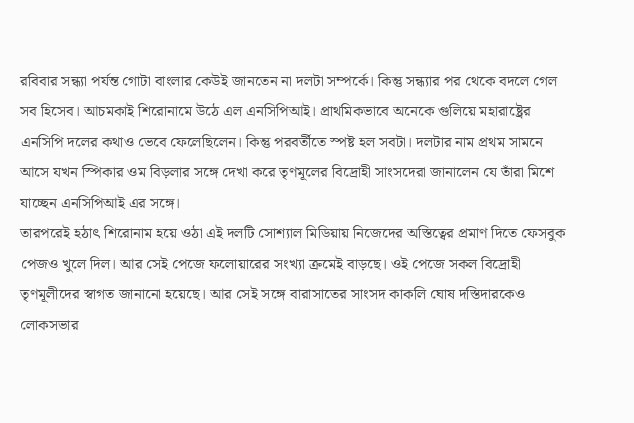রবিবার সন্ধ্যা পর্যন্ত গোটা বাংলার কেউই জানতেন না দলটা সম্পর্কে। কিন্তু সন্ধ্যার পর থেকে বদলে গেল সব হিসেব। আচমকাই শিরোনামে উঠে এল এনসিপিআই। প্রাথমিকভাবে অনেকে গুলিয়ে মহারাষ্ট্রের এনসিপি দলের কথাও ভেবে ফেলেছিলেন। কিন্তু পরবর্তীতে স্পষ্ট হল সবটা। দলটার নাম প্রথম সামনে আসে যখন স্পিকার ওম বিড়লার সঙ্গে দেখা করে তৃণমূলের বিদ্রোহী সাংসদেরা জানালেন যে তাঁরা মিশে যাচ্ছেন এনসিপিআই এর সঙ্গে।
তারপরেই হঠাৎ শিরোনাম হয়ে ওঠা এই দলটি সোশ্যাল মিডিয়ায় নিজেদের অস্তিত্বের প্রমাণ দিতে ফেসবুক পেজও খুলে দিল। আর সেই পেজে ফলোয়ারের সংখ্যা ক্রমেই বাড়ছে। ওই পেজে সকল বিদ্রোহী তৃণমূলীদের স্বাগত জানানো হয়েছে। আর সেই সঙ্গে বারাসাতের সাংসদ কাকলি ঘোষ দস্তিদারকেও লোকসভার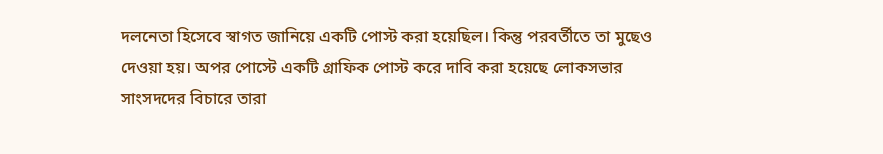দলনেতা হিসেবে স্বাগত জানিয়ে একটি পোস্ট করা হয়েছিল। কিন্তু পরবর্তীতে তা মুছেও দেওয়া হয়। অপর পোস্টে একটি গ্রাফিক পোস্ট করে দাবি করা হয়েছে লোকসভার সাংসদদের বিচারে তারা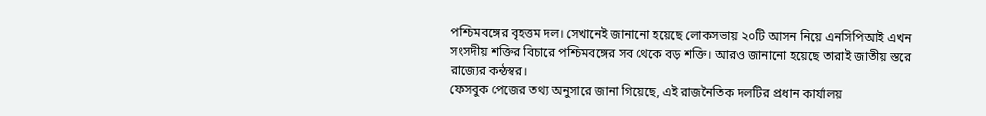পশ্চিমবঙ্গের বৃহত্তম দল। সেখানেই জানানো হয়েছে লোকসভায় ২০টি আসন নিয়ে এনসিপিআই এখন সংসদীয় শক্তির বিচারে পশ্চিমবঙ্গের সব থেকে বড় শক্তি। আরও জানানো হয়েছে তারাই জাতীয় স্তরে রাজ্যের কন্ঠস্বর।
ফেসবুক পেজের তথ্য অনুসারে জানা গিয়েছে, এই রাজনৈতিক দলটির প্রধান কার্যালয়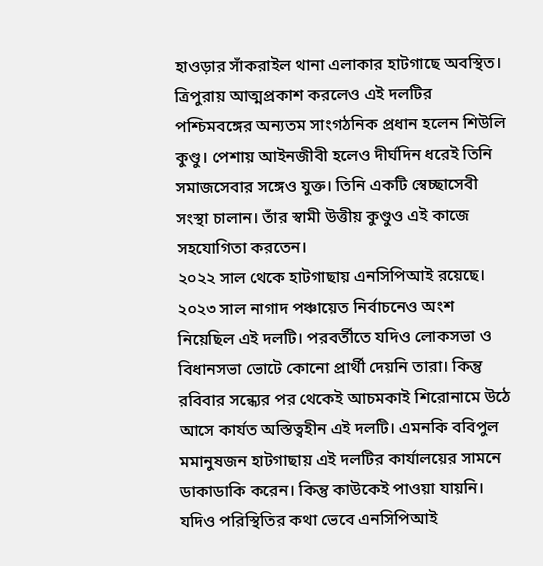হাওড়ার সাঁকরাইল থানা এলাকার হাটগাছে অবস্থিত। ত্রিপুরায় আত্মপ্রকাশ করলেও এই দলটির পশ্চিমবঙ্গের অন্যতম সাংগঠনিক প্রধান হলেন শিউলি কুণ্ডু। পেশায় আইনজীবী হলেও দীর্ঘদিন ধরেই তিনি সমাজসেবার সঙ্গেও যুক্ত। তিনি একটি স্বেচ্ছাসেবী সংস্থা চালান। তাঁর স্বামী উত্তীয় কুণ্ডুও এই কাজে সহযোগিতা করতেন।
২০২২ সাল থেকে হাটগাছায় এনসিপিআই রয়েছে। ২০২৩ সাল নাগাদ পঞ্চায়েত নির্বাচনেও অংশ নিয়েছিল এই দলটি। পরবর্তীতে যদিও লোকসভা ও বিধানসভা ভোটে কোনো প্রার্থী দেয়নি তারা। কিন্তু রবিবার সন্ধ্যের পর থেকেই আচমকাই শিরোনামে উঠে আসে কার্যত অস্তিত্বহীন এই দলটি। এমনকি ববিপুল মমানুষজন হাটগাছায় এই দলটির কার্যালয়ের সামনে ডাকাডাকি করেন। কিন্তু কাউকেই পাওয়া যায়নি। যদিও পরিস্থিতির কথা ভেবে এনসিপিআই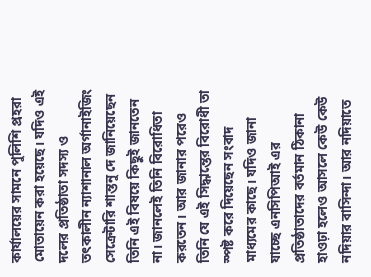কার্যালয়ের সামনে পুলিশি প্রহরা মোতায়েন করা হয়েছে। যদিও এই দলের প্রতিষ্ঠাতা সদস্য ও তৎকালীন ন্যাশানাল অর্গানাইজিং সেক্রেটারি শান্তনু দে জানিয়েছেন তিনি এই বিষয়ে কিছুই জানতেন না। জানলেই তিনি বিরোধিতা করতেন। আর জানার পরেও তিনি যে এই সিদ্ধান্তের বিরোধী তা স্পষ্ট করে দিয়েছেন সংবাদ মাধ্যমের কাছে। যদিও জানা যাচ্ছে এনসিপিআই এর প্রতিষ্ঠাতাদের বর্তমান ঠিকানা হাওঢ়া হলেও আসলে কেউ কেউ নদিয়ার বাসিন্দা। আর নদিয়াতে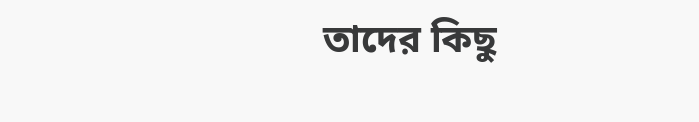তাদের কিছু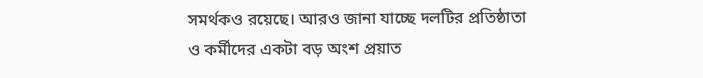সমর্থকও রয়েছে। আরও জানা যাচ্ছে দলটির প্রতিষ্ঠাতা ও কর্মীদের একটা বড় অংশ প্রয়াত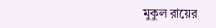মুকুল রায়ের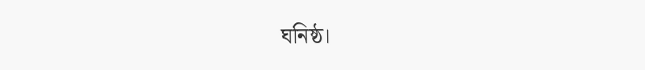ঘনিষ্ঠ।